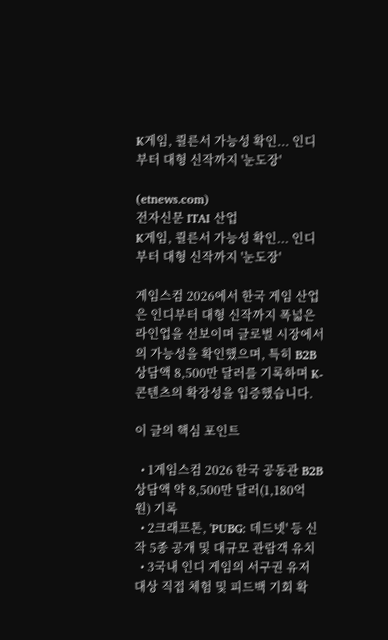K게임, 쾰른서 가능성 확인... 인디부터 대형 신작까지 '눈도장'

(etnews.com)
전자신문 ITAI 산업
K게임, 쾰른서 가능성 확인... 인디부터 대형 신작까지 '눈도장'

게임스컴 2026에서 한국 게임 산업은 인디부터 대형 신작까지 폭넓은 라인업을 선보이며 글로벌 시장에서의 가능성을 확인했으며, 특히 B2B 상담액 8,500만 달러를 기록하며 K-콘텐츠의 확장성을 입증했습니다.

이 글의 핵심 포인트

  • 1게임스컴 2026 한국 공동관 B2B 상담액 약 8,500만 달러(1,180억 원) 기록
  • 2크래프톤, 'PUBG: 데드넷' 등 신작 5종 공개 및 대규모 관람객 유치
  • 3국내 인디 게임의 서구권 유저 대상 직접 체험 및 피드백 기회 확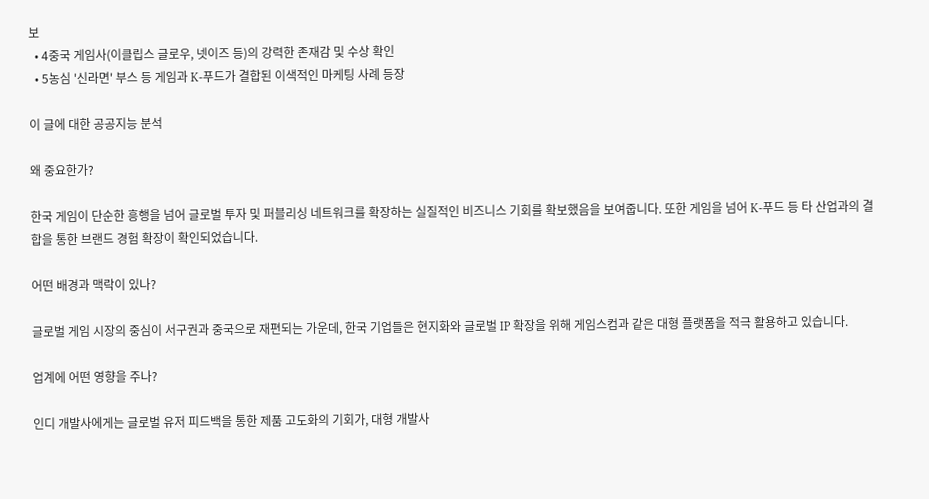보
  • 4중국 게임사(이클립스 글로우, 넷이즈 등)의 강력한 존재감 및 수상 확인
  • 5농심 '신라면' 부스 등 게임과 K-푸드가 결합된 이색적인 마케팅 사례 등장

이 글에 대한 공공지능 분석

왜 중요한가?

한국 게임이 단순한 흥행을 넘어 글로벌 투자 및 퍼블리싱 네트워크를 확장하는 실질적인 비즈니스 기회를 확보했음을 보여줍니다. 또한 게임을 넘어 K-푸드 등 타 산업과의 결합을 통한 브랜드 경험 확장이 확인되었습니다.

어떤 배경과 맥락이 있나?

글로벌 게임 시장의 중심이 서구권과 중국으로 재편되는 가운데, 한국 기업들은 현지화와 글로벌 IP 확장을 위해 게임스컴과 같은 대형 플랫폼을 적극 활용하고 있습니다.

업계에 어떤 영향을 주나?

인디 개발사에게는 글로벌 유저 피드백을 통한 제품 고도화의 기회가, 대형 개발사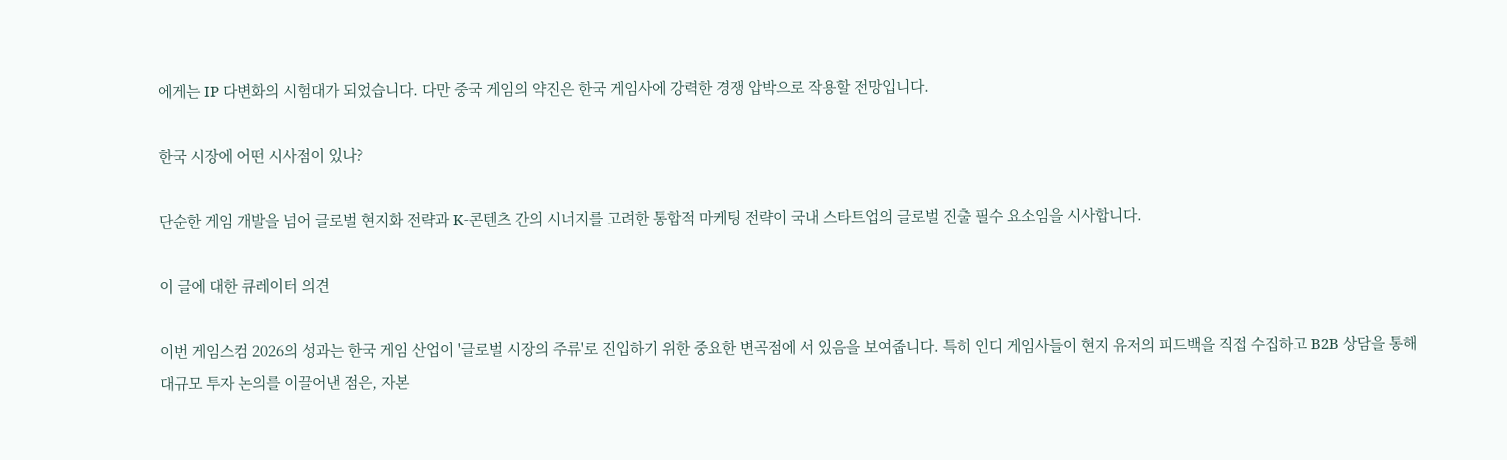에게는 IP 다변화의 시험대가 되었습니다. 다만 중국 게임의 약진은 한국 게임사에 강력한 경쟁 압박으로 작용할 전망입니다.

한국 시장에 어떤 시사점이 있나?

단순한 게임 개발을 넘어 글로벌 현지화 전략과 K-콘텐츠 간의 시너지를 고려한 통합적 마케팅 전략이 국내 스타트업의 글로벌 진출 필수 요소임을 시사합니다.

이 글에 대한 큐레이터 의견

이번 게임스컴 2026의 성과는 한국 게임 산업이 '글로벌 시장의 주류'로 진입하기 위한 중요한 변곡점에 서 있음을 보여줍니다. 특히 인디 게임사들이 현지 유저의 피드백을 직접 수집하고 B2B 상담을 통해 대규모 투자 논의를 이끌어낸 점은, 자본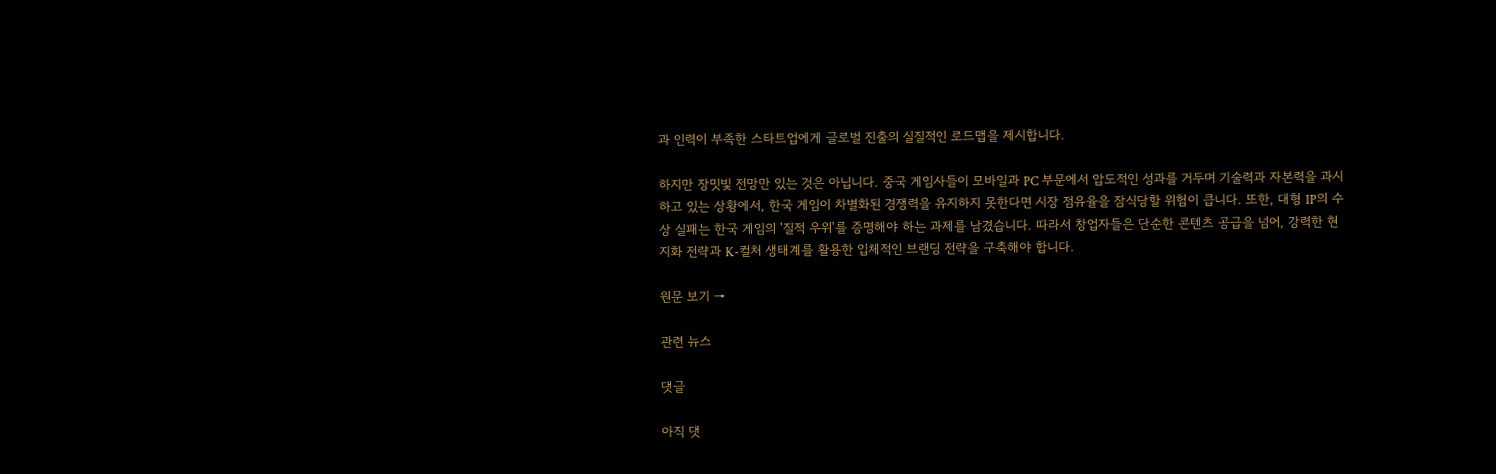과 인력이 부족한 스타트업에게 글로벌 진출의 실질적인 로드맵을 제시합니다.

하지만 장밋빛 전망만 있는 것은 아닙니다. 중국 게임사들이 모바일과 PC 부문에서 압도적인 성과를 거두며 기술력과 자본력을 과시하고 있는 상황에서, 한국 게임이 차별화된 경쟁력을 유지하지 못한다면 시장 점유율을 잠식당할 위험이 큽니다. 또한, 대형 IP의 수상 실패는 한국 게임의 '질적 우위'를 증명해야 하는 과제를 남겼습니다. 따라서 창업자들은 단순한 콘텐츠 공급을 넘어, 강력한 현지화 전략과 K-컬처 생태계를 활용한 입체적인 브랜딩 전략을 구축해야 합니다.

원문 보기 →

관련 뉴스

댓글

아직 댓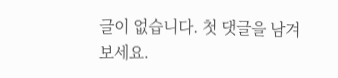글이 없습니다. 첫 댓글을 남겨보세요.